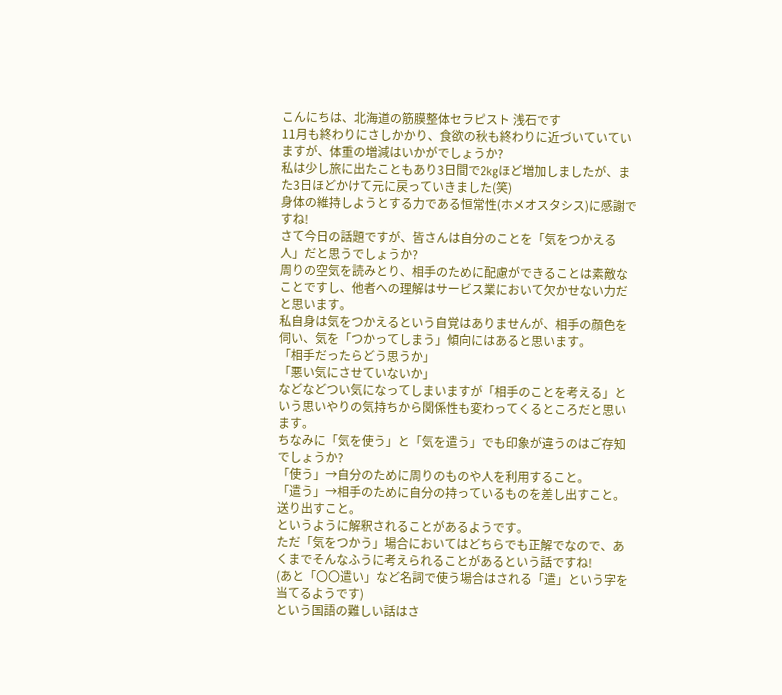こんにちは、北海道の筋膜整体セラピスト 浅石です
11月も終わりにさしかかり、食欲の秋も終わりに近づいていていますが、体重の増減はいかがでしょうか?
私は少し旅に出たこともあり3日間で2kgほど増加しましたが、また3日ほどかけて元に戻っていきました(笑)
身体の維持しようとする力である恒常性(ホメオスタシス)に感謝ですね!
さて今日の話題ですが、皆さんは自分のことを「気をつかえる人」だと思うでしょうか?
周りの空気を読みとり、相手のために配慮ができることは素敵なことですし、他者への理解はサービス業において欠かせない力だと思います。
私自身は気をつかえるという自覚はありませんが、相手の顔色を伺い、気を「つかってしまう」傾向にはあると思います。
「相手だったらどう思うか」
「悪い気にさせていないか」
などなどつい気になってしまいますが「相手のことを考える」という思いやりの気持ちから関係性も変わってくるところだと思います。
ちなみに「気を使う」と「気を遣う」でも印象が違うのはご存知でしょうか?
「使う」→自分のために周りのものや人を利用すること。
「遣う」→相手のために自分の持っているものを差し出すこと。送り出すこと。
というように解釈されることがあるようです。
ただ「気をつかう」場合においてはどちらでも正解でなので、あくまでそんなふうに考えられることがあるという話ですね!
(あと「〇〇遣い」など名詞で使う場合はされる「遣」という字を当てるようです)
という国語の難しい話はさ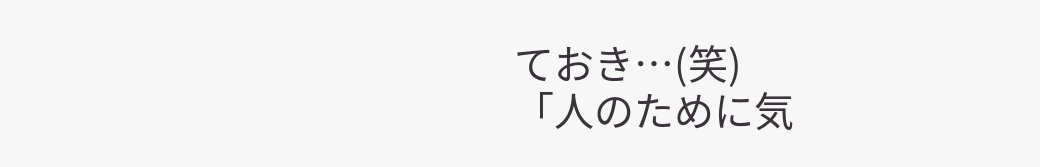ておき…(笑)
「人のために気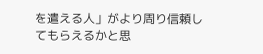を遣える人」がより周り信頼してもらえるかと思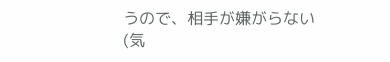うので、相手が嫌がらない(気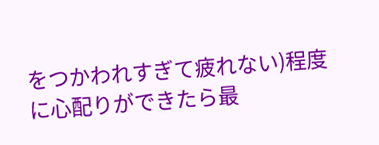をつかわれすぎて疲れない)程度に心配りができたら最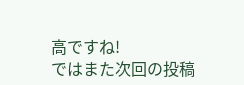高ですね!
ではまた次回の投稿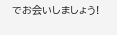でお会いしましょう!